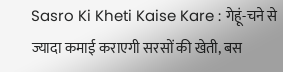Sasro Ki Kheti Kaise Kare : गेहूं-चने से ज्यादा कमाई कराएगी सरसों की खेती, बस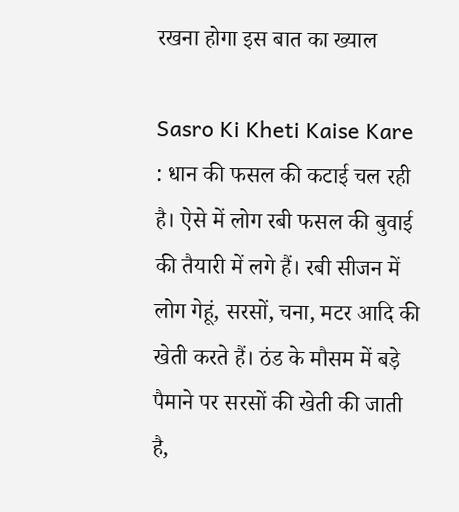रखना होगा इस बात का ख्याल

Sasro Ki Kheti Kaise Kare : धान की फसल की कटाई चल रही है। ऐसे में लोग रबी फसल की बुवाई की तैयारी में लगे हैं। रबी सीजन में लोग गेहूं, सरसों, चना, मटर आदि की खेती करते हैं। ठंड के मौसम में बड़े पैमाने पर सरसों की खेती की जाती है,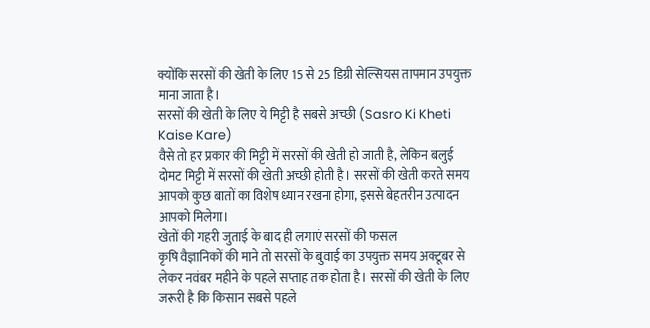क्योंकि सरसों की खेती के लिए 15 से 25 डिग्री सेल्सियस तापमान उपयुक्त माना जाता है।
सरसों की खेती के लिए ये मिट्टी है सबसे अच्छी (Sasro Ki Kheti Kaise Kare)
वैसे तो हर प्रकार की मिट्टी में सरसों की खेती हो जाती है, लेकिन बलुई दोमट मिट्टी में सरसों की खेती अच्छी होती है। सरसों की खेती करते समय आपको कुछ बातों का विशेष ध्यान रखना होगा, इससे बेहतरीन उत्पादन आपको मिलेगा।
खेतों की गहरी जुताई के बाद ही लगाएं सरसों की फसल
कृषि वैज्ञानिकों की माने तो सरसों के बुवाई का उपयुक्त समय अक्टूबर से लेकर नवंबर महीने के पहले सप्ताह तक होता है। सरसों की खेती के लिए जरूरी है कि किसान सबसे पहले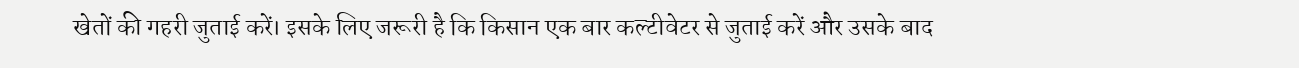खेतों की गहरी जुताई करें। इसके लिए जरूरी है कि किसान एक बार कल्टीवेटर से जुताई करें और उसके बाद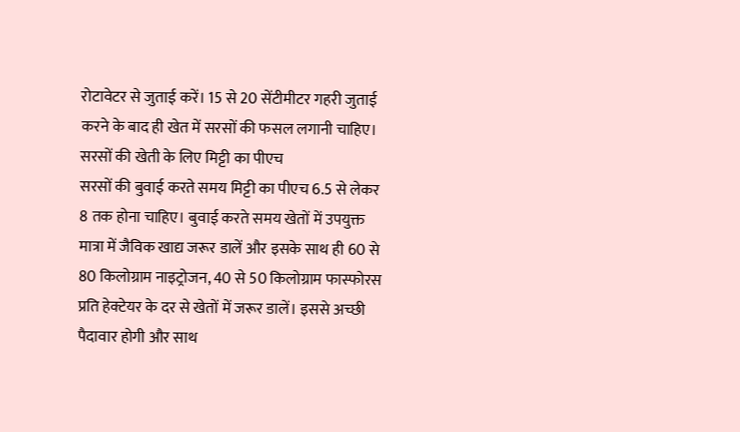रोटावेटर से जुताई करें। 15 से 20 सेंटीमीटर गहरी जुताई करने के बाद ही खेत में सरसों की फसल लगानी चाहिए।
सरसों की खेती के लिए मिट्टी का पीएच
सरसों की बुवाई करते समय मिट्टी का पीएच 6.5 से लेकर 8 तक होना चाहिए। बुवाई करते समय खेतों में उपयुक्त मात्रा में जैविक खाद्य जरूर डालें और इसके साथ ही 60 से 80 किलोग्राम नाइट्रोजन, 40 से 50 किलोग्राम फास्फोरस प्रति हेक्टेयर के दर से खेतों में जरूर डालें। इससे अच्छी पैदावार होगी और साथ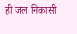ही जल निकासी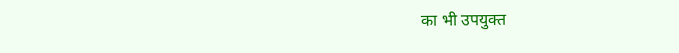का भी उपयुक्त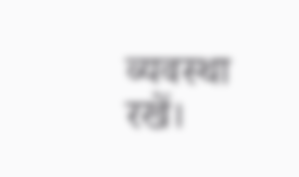व्यवस्था रखें।